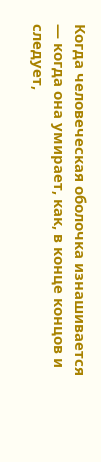Когда человеческая оболочка изнашивается — когда она умирает, как, в конце концов и следует,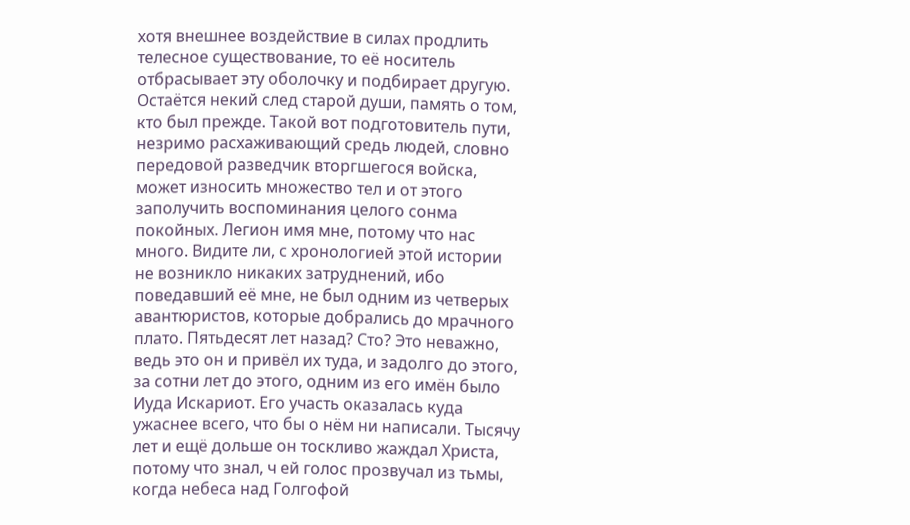хотя внешнее воздействие в силах продлить телесное существование, то её носитель отбрасывает эту оболочку и подбирает другую. Остаётся некий след старой души, память о том, кто был прежде. Такой вот подготовитель пути, незримо расхаживающий средь людей, словно передовой разведчик вторгшегося войска, может износить множество тел и от этого заполучить воспоминания целого сонма покойных. Легион имя мне, потому что нас много. Видите ли, с хронологией этой истории не возникло никаких затруднений, ибо поведавший её мне, не был одним из четверых авантюристов, которые добрались до мрачного плато. Пятьдесят лет назад? Сто? Это неважно, ведь это он и привёл их туда, и задолго до этого, за сотни лет до этого, одним из его имён было Иуда Искариот. Его участь оказалась куда ужаснее всего, что бы о нём ни написали. Тысячу лет и ещё дольше он тоскливо жаждал Христа, потому что знал, ч ей голос прозвучал из тьмы, когда небеса над Голгофой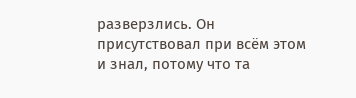разверзлись. Он присутствовал при всём этом и знал, потому что та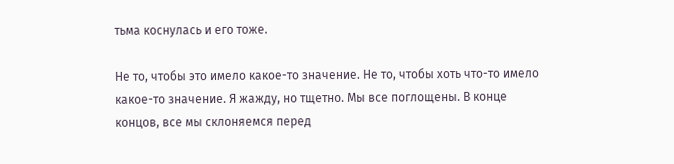тьма коснулась и его тоже.

Не то, чтобы это имело какое-то значение. Не то, чтобы хоть что-то имело какое-то значение. Я жажду, но тщетно. Мы все поглощены. В конце концов, все мы склоняемся перед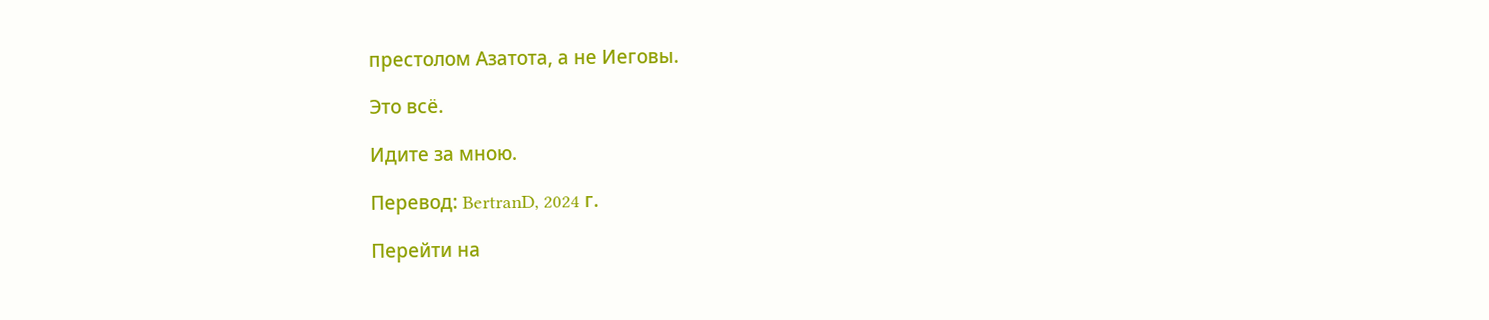престолом Азатота, а не Иеговы.

Это всё.

Идите за мною.

Перевод: BertranD, 2024 г.

Перейти на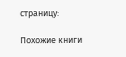страницу:

Похожие книги